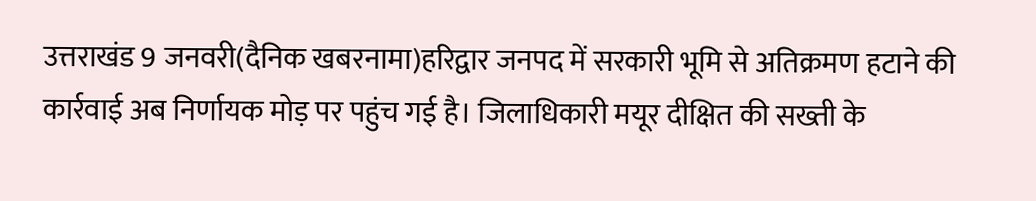उत्तराखंड 9 जनवरी(दैनिक खबरनामा)हरिद्वार जनपद में सरकारी भूमि से अतिक्रमण हटाने की कार्रवाई अब निर्णायक मोड़ पर पहुंच गई है। जिलाधिकारी मयूर दीक्षित की सख्ती के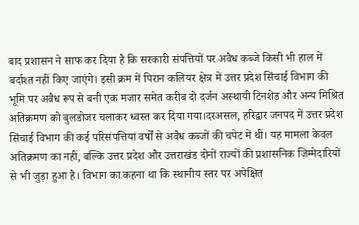बाद प्रशासन ने साफ कर दिया है कि सरकारी संपत्तियों पर अवैध कब्जे किसी भी हाल में बर्दाश्त नहीं किए जाएंगे। इसी क्रम में पिरान कलियर क्षेत्र में उत्तर प्रदेश सिंचाई विभाग की भूमि पर अवैध रूप से बनी एक मजार समेत करीब दो दर्जन अस्थायी टिनशेड और अन्य मिश्रित अतिक्रमण को बुलडोजर चलाकर ध्वस्त कर दिया गया।दरअसल, हरिद्वार जनपद में उत्तर प्रदेश सिंचाई विभाग की कई परिसंपत्तियां वर्षों से अवैध कब्जों की चपेट में थीं। यह मामला केवल अतिक्रमण का नहीं, बल्कि उत्तर प्रदेश और उत्तराखंड दोनों राज्यों की प्रशासनिक जिम्मेदारियों से भी जुड़ा हुआ है। विभाग का कहना था कि स्थानीय स्तर पर अपेक्षित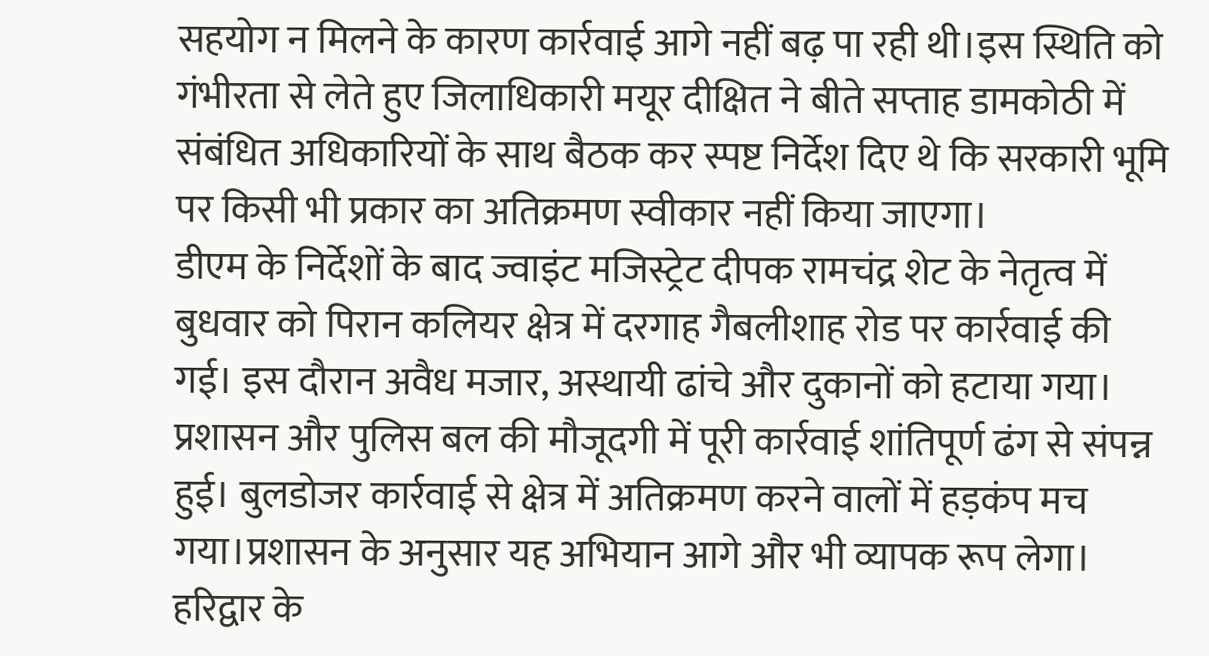सहयोग न मिलने के कारण कार्रवाई आगे नहीं बढ़ पा रही थी।इस स्थिति को गंभीरता से लेते हुए जिलाधिकारी मयूर दीक्षित ने बीते सप्ताह डामकोठी में संबंधित अधिकारियों के साथ बैठक कर स्पष्ट निर्देश दिए थे कि सरकारी भूमि पर किसी भी प्रकार का अतिक्रमण स्वीकार नहीं किया जाएगा।
डीएम के निर्देशों के बाद ज्वाइंट मजिस्ट्रेट दीपक रामचंद्र शेट के नेतृत्व में बुधवार को पिरान कलियर क्षेत्र में दरगाह गैबलीशाह रोड पर कार्रवाई की गई। इस दौरान अवैध मजार, अस्थायी ढांचे और दुकानों को हटाया गया। प्रशासन और पुलिस बल की मौजूदगी में पूरी कार्रवाई शांतिपूर्ण ढंग से संपन्न हुई। बुलडोजर कार्रवाई से क्षेत्र में अतिक्रमण करने वालों में हड़कंप मच गया।प्रशासन के अनुसार यह अभियान आगे और भी व्यापक रूप लेगा। हरिद्वार के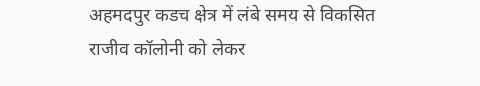अहमदपुर कडच क्षेत्र में लंबे समय से विकसित राजीव कॉलोनी को लेकर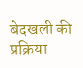बेदखली की प्रक्रिया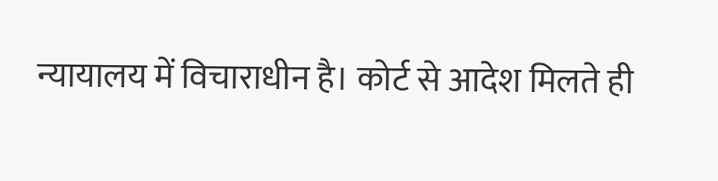न्यायालय में विचाराधीन है। कोर्ट से आदेश मिलते ही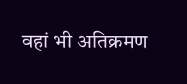वहां भी अतिक्रमण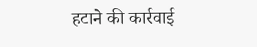हटाने की कार्रवाई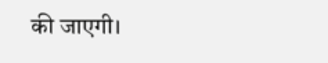की जाएगी।